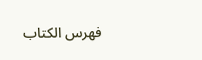فهرس الكتاب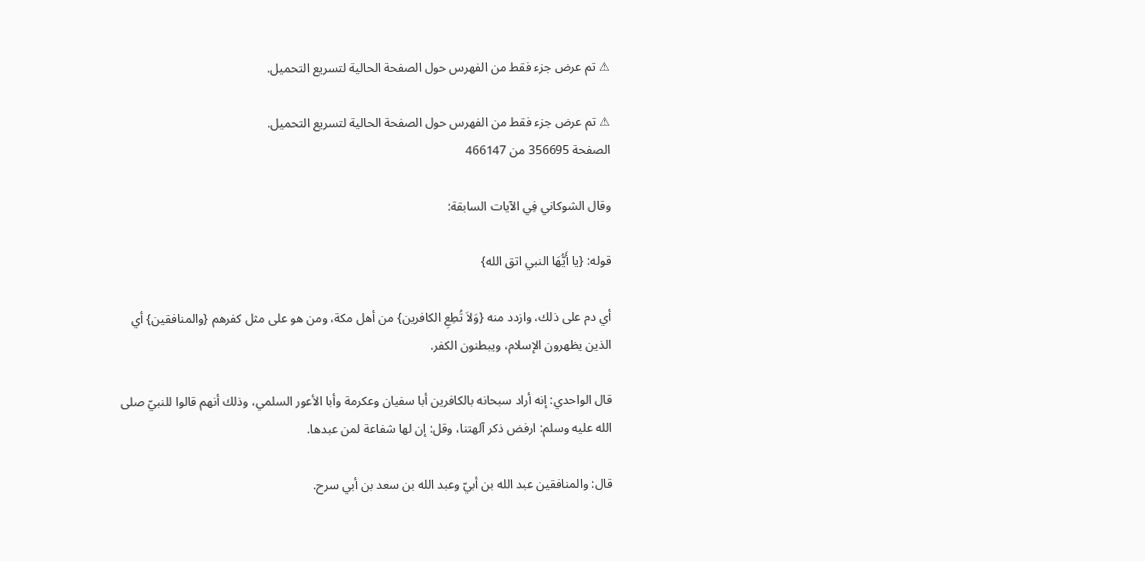⚠ تم عرض جزء فقط من الفهرس حول الصفحة الحالية لتسريع التحميل.

⚠ تم عرض جزء فقط من الفهرس حول الصفحة الحالية لتسريع التحميل.
الصفحة 356695 من 466147

وقال الشوكاني فِي الآيات السابقة:

قوله: {يا أَيُّهَا النبي اتق الله}

أي دم على ذلك، وازدد منه {وَلاَ تُطِعِ الكافرين} من أهل مكة، ومن هو على مثل كفرهم {والمنافقين} أي الذين يظهرون الإسلام، ويبطنون الكفر.

قال الواحدي: إنه أراد سبحانه بالكافرين أبا سفيان وعكرمة وأبا الأعور السلمي، وذلك أنهم قالوا للنبيّ صلى الله عليه وسلم: ارفض ذكر آلهتنا، وقل: إن لها شفاعة لمن عبدها.

قال: والمنافقين عبد الله بن أبيّ وعبد الله بن سعد بن أبي سرح.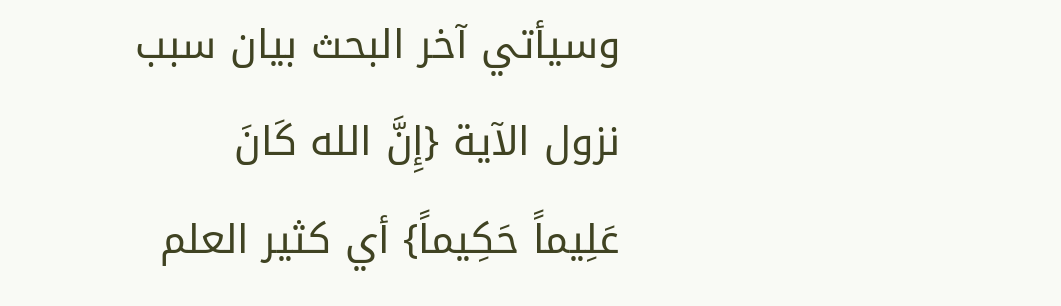وسيأتي آخر البحث بيان سبب نزول الآية {إِنَّ الله كَانَ عَلِيماً حَكِيماً} أي كثير العلم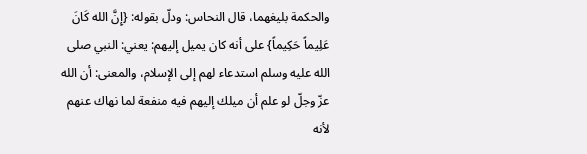والحكمة بليغهما، قال النحاس: ودلّ بقوله: {إِنَّ الله كَانَ عَلِيماً حَكِيماً} على أنه كان يميل إليهم: يعني: النبي صلى الله عليه وسلم استدعاء لهم إلى الإسلام، والمعنى: أن الله عزّ وجلّ لو علم أن ميلك إليهم فيه منفعة لما نهاك عنهم لأنه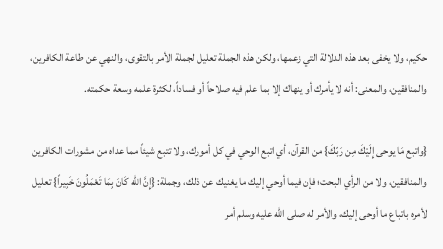حكيم، ولا يخفى بعد هذه الدلالة التي زعمها، ولكن هذه الجملة تعليل لجملة الأمر بالتقوى، والنهي عن طاعة الكافرين، والمنافقين، والمعنى: أنه لا يأمرك أو ينهاك إلا بما علم فيه صلاحاً أو فساداً، لكثرة علمه وسعة حكمته.

{واتبع مَا يوحى إِلَيْكَ مِن رَبّكَ} من القرآن، أي اتبع الوحي في كل أمورك، ولا تتبع شيئاً مما عداه من مشورات الكافرين والمنافقين، ولا من الرأي البحت؛ فإن فيما أوحي إليك ما يغنيك عن ذلك، وجملة: {إِنَّ الله كَانَ بِمَا تَعْمَلُونَ خَبِيراً} تعليل لأمره باتباع ما أوحى إليك، والأمر له صلى الله عليه وسلم أمر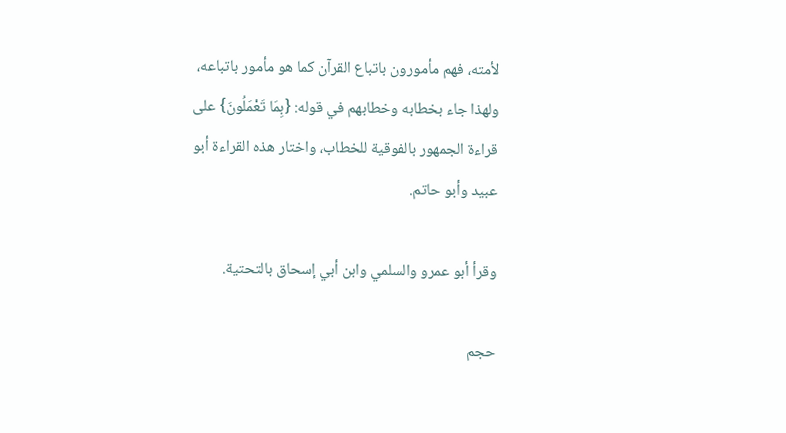لأمته، فهم مأمورون باتباع القرآن كما هو مأمور باتباعه، ولهذا جاء بخطابه وخطابهم في قوله: {بِمَا تَعْمَلُونَ} على قراءة الجمهور بالفوقية للخطاب، واختار هذه القراءة أبو عبيد وأبو حاتم.

وقرأ أبو عمرو والسلمي وابن أبي إسحاق بالتحتية.

حجم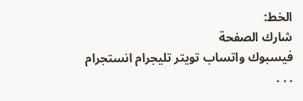الخط:
شارك الصفحة
فيسبوك واتساب تويتر تليجرام انستجرام
. . .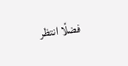فضلًا انتظر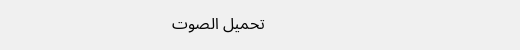تحميل الصوت